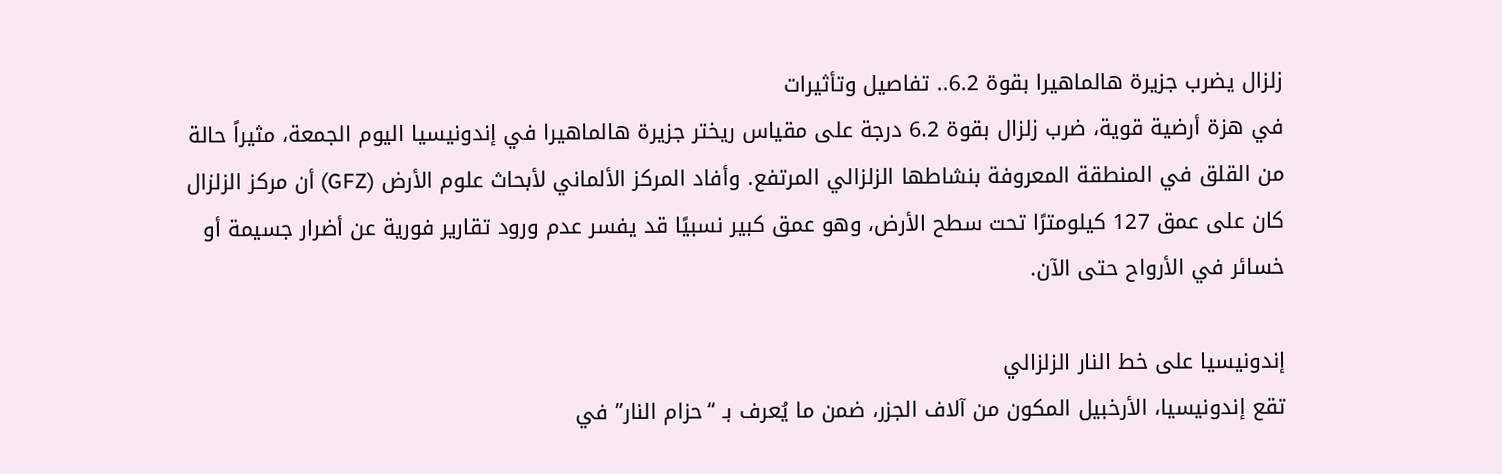زلزال يضرب جزيرة هالماهيرا بقوة 6.2.. تفاصيل وتأثيرات
في هزة أرضية قوية، ضرب زلزال بقوة 6.2 درجة على مقياس ريختر جزيرة هالماهيرا في إندونيسيا اليوم الجمعة، مثيراً حالة من القلق في المنطقة المعروفة بنشاطها الزلزالي المرتفع. وأفاد المركز الألماني لأبحاث علوم الأرض (GFZ) أن مركز الزلزال كان على عمق 127 كيلومترًا تحت سطح الأرض، وهو عمق كبير نسبيًا قد يفسر عدم ورود تقارير فورية عن أضرار جسيمة أو خسائر في الأرواح حتى الآن.

إندونيسيا على خط النار الزلزالي
تقع إندونيسيا، الأرخبيل المكون من آلاف الجزر، ضمن ما يُعرف بـ “حزام النار” في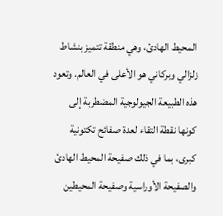المحيط الهادئ، وهي منطقة تتميز بنشاط زلزالي وبركاني هو الأعلى في العالم. وتعود هذه الطبيعة الجيولوجية المضطربة إلى كونها نقطة التقاء لعدة صفائح تكتونية كبرى، بما في ذلك صفيحة المحيط الهادئ والصفيحة الأوراسية وصفيحة المحيطين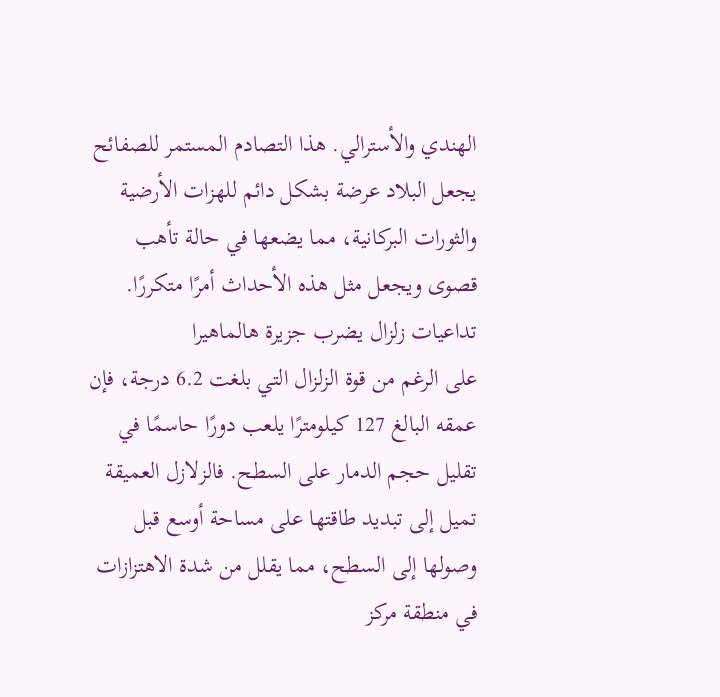الهندي والأسترالي. هذا التصادم المستمر للصفائح يجعل البلاد عرضة بشكل دائم للهزات الأرضية والثورات البركانية، مما يضعها في حالة تأهب قصوى ويجعل مثل هذه الأحداث أمرًا متكررًا.
تداعيات زلزال يضرب جزيرة هالماهيرا
على الرغم من قوة الزلزال التي بلغت 6.2 درجة، فإن عمقه البالغ 127 كيلومترًا يلعب دورًا حاسمًا في تقليل حجم الدمار على السطح. فالزلازل العميقة تميل إلى تبديد طاقتها على مساحة أوسع قبل وصولها إلى السطح، مما يقلل من شدة الاهتزازات في منطقة مركز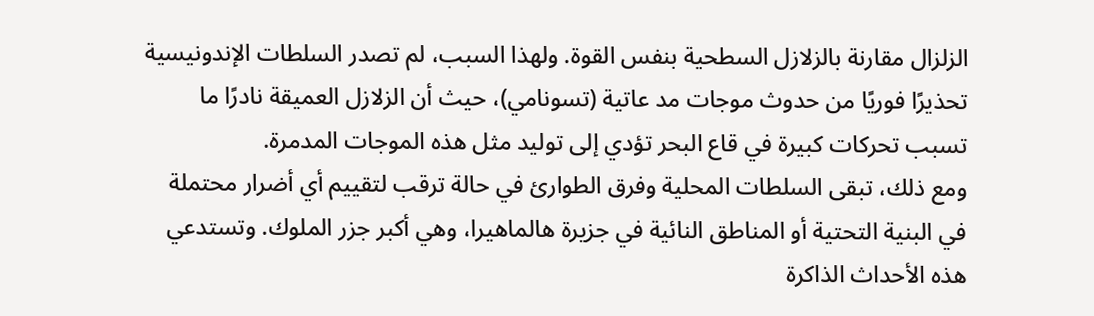الزلزال مقارنة بالزلازل السطحية بنفس القوة. ولهذا السبب، لم تصدر السلطات الإندونيسية تحذيرًا فوريًا من حدوث موجات مد عاتية (تسونامي)، حيث أن الزلازل العميقة نادرًا ما تسبب تحركات كبيرة في قاع البحر تؤدي إلى توليد مثل هذه الموجات المدمرة.
ومع ذلك، تبقى السلطات المحلية وفرق الطوارئ في حالة ترقب لتقييم أي أضرار محتملة في البنية التحتية أو المناطق النائية في جزيرة هالماهيرا، وهي أكبر جزر الملوك. وتستدعي هذه الأحداث الذاكرة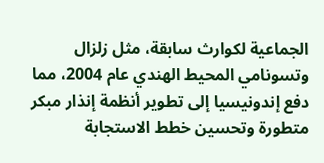الجماعية لكوارث سابقة، مثل زلزال وتسونامي المحيط الهندي عام 2004، مما دفع إندونيسيا إلى تطوير أنظمة إنذار مبكر متطورة وتحسين خطط الاستجابة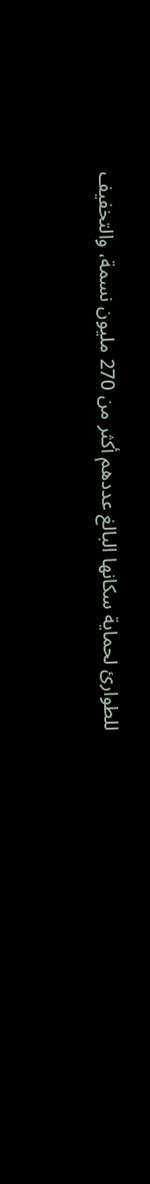للطوارئ لحماية سكانها البالغ عددهم أكثر من 270 مليون نسمة، والتخفيف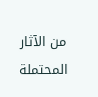من الآثار المحتملة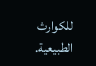للكوارث الطبيعية.